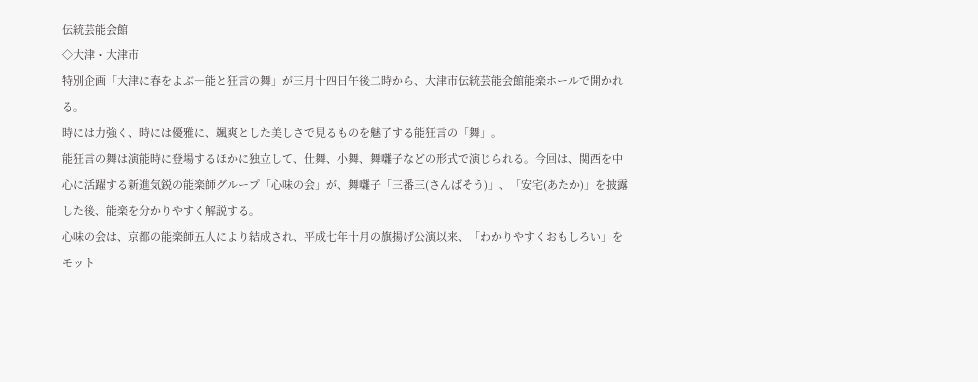伝統芸能会館
◇大津・大津市
特別企画「大津に春をよぶ―能と狂言の舞」が三月十四日午後二時から、大津市伝統芸能会館能楽ホールで開かれる。
時には力強く、時には優雅に、颯爽とした美しさで見るものを魅了する能狂言の「舞」。
能狂言の舞は演能時に登場するほかに独立して、仕舞、小舞、舞囃子などの形式で演じられる。今回は、関西を中心に活躍する新進気鋭の能楽師グループ「心味の会」が、舞囃子「三番三(さんばそう)」、「安宅(あたか)」を披露した後、能楽を分かりやすく解説する。
心味の会は、京都の能楽師五人により結成され、平成七年十月の旗揚げ公演以来、「わかりやすくおもしろい」をモット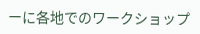ーに各地でのワークショップ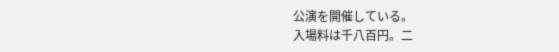公演を開催している。
入場料は千八百円。二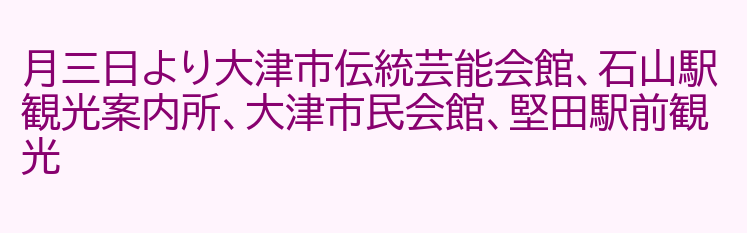月三日より大津市伝統芸能会館、石山駅観光案内所、大津市民会館、堅田駅前観光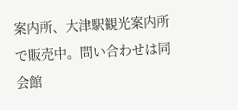案内所、大津駅観光案内所で販売中。問い合わせは同会館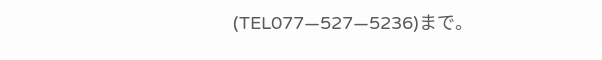(TEL077―527―5236)まで。